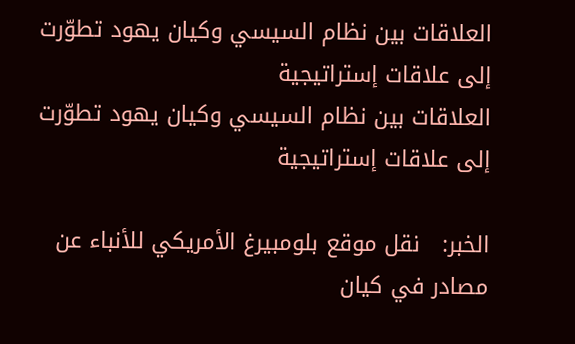العلاقات بين نظام السيسي وكيان يهود تطوّرت إلى علاقات إستراتيجية
العلاقات بين نظام السيسي وكيان يهود تطوّرت إلى علاقات إستراتيجية

الخبر:   نقل موقع بلومبيرغ الأمريكي للأنباء عن مصادر في كيان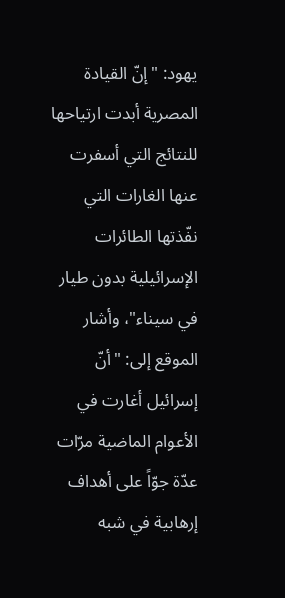يهود: "إنّ القيادة المصرية أبدت ارتياحها للنتائج التي أسفرت عنها الغارات التي نفّذتها الطائرات الإسرائيلية بدون طيار في سيناء"، وأشار الموقع إلى: "أنّ إسرائيل أغارت في الأعوام الماضية مرّات عدّة جوّاً على أهداف إرهابية في شبه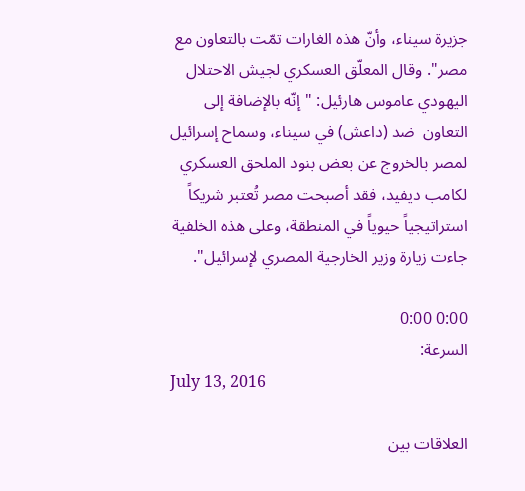جزيرة سيناء، وأنّ هذه الغارات تمّت بالتعاون مع مصر". وقال المعلّق العسكري لجيش الاحتلال اليهودي عاموس هارئيل: "إنّه بالإضافة إلى التعاون  ضد (داعش) في سيناء، وسماح إسرائيل لمصر بالخروج عن بعض بنود الملحق العسكري لكامب ديفيد، فقد أصبحت مصر تُعتبر شريكاً استراتيجياً حيوياً في المنطقة، وعلى هذه الخلفية جاءت زيارة وزير الخارجية المصري لإسرائيل".

0:00 0:00
السرعة:
July 13, 2016

العلاقات بين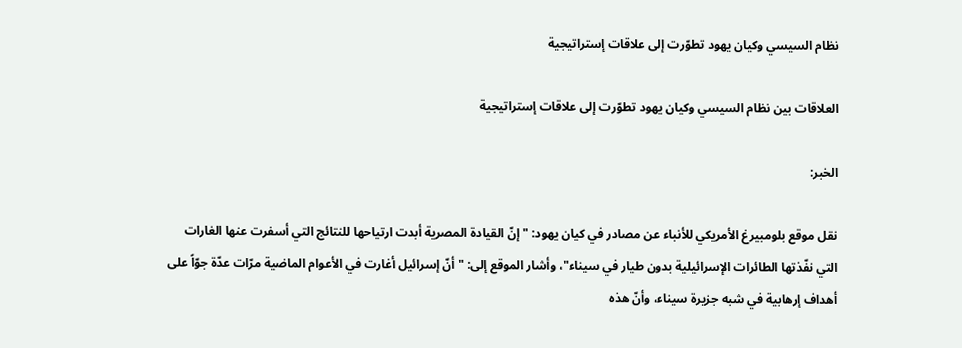نظام السيسي وكيان يهود تطوّرت إلى علاقات إستراتيجية

العلاقات بين نظام السيسي وكيان يهود تطوّرت إلى علاقات إستراتيجية

الخبر:

نقل موقع بلومبيرغ الأمريكي للأنباء عن مصادر في كيان يهود: "إنّ القيادة المصرية أبدت ارتياحها للنتائج التي أسفرت عنها الغارات التي نفّذتها الطائرات الإسرائيلية بدون طيار في سيناء"، وأشار الموقع إلى: "أنّ إسرائيل أغارت في الأعوام الماضية مرّات عدّة جوّاً على أهداف إرهابية في شبه جزيرة سيناء، وأنّ هذه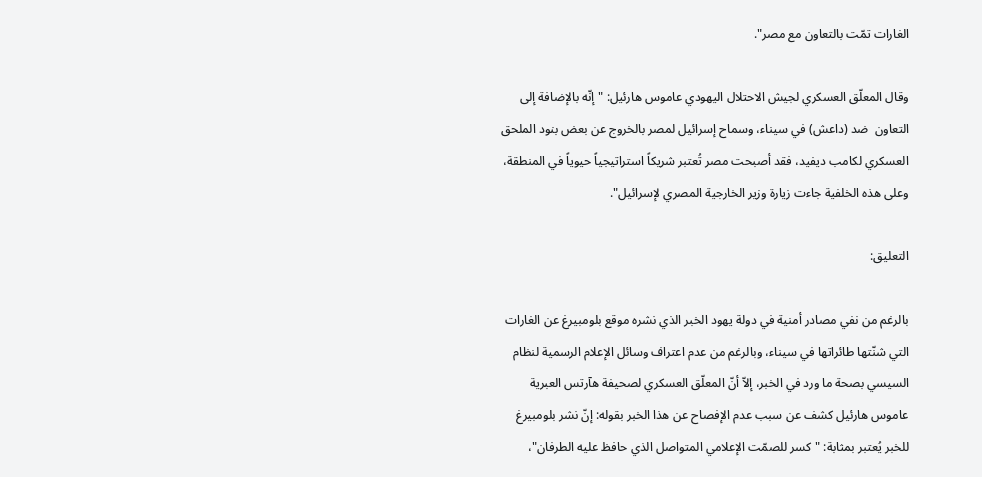الغارات تمّت بالتعاون مع مصر".

وقال المعلّق العسكري لجيش الاحتلال اليهودي عاموس هارئيل: "إنّه بالإضافة إلى التعاون  ضد (داعش) في سيناء، وسماح إسرائيل لمصر بالخروج عن بعض بنود الملحق العسكري لكامب ديفيد، فقد أصبحت مصر تُعتبر شريكاً استراتيجياً حيوياً في المنطقة، وعلى هذه الخلفية جاءت زيارة وزير الخارجية المصري لإسرائيل".

التعليق:

بالرغم من نفي مصادر أمنية في دولة يهود الخبر الذي نشره موقع بلومبيرغ عن الغارات التي شنّتها طائراتها في سيناء، وبالرغم من عدم اعتراف وسائل الإعلام الرسمية لنظام السيسي بصحة ما ورد في الخبر، إلاّ أنّ المعلّق العسكري لصحيفة هآرتس العبرية عاموس هارئيل كشف عن سبب عدم الإفصاح عن هذا الخبر بقوله: إنّ نشر بلومبيرغ للخبر يُعتبر بمثابة: "كسر للصمّت الإعلامي المتواصل الذي حافظ عليه الطرفان"،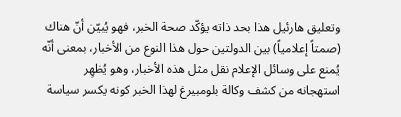وتعليق هارئيل هذا بحد ذاته يؤكّد صحة الخبر، فهو يُبيّن أنّ هناك (صمتاً إعلامياً) بين الدولتين حول هذا النوع من الأخبار، بمعنى أنّه يُمنع على وسائل الإعلام نقل مثل هذه الأخبار، وهو يُظهِر استهجانه من كشف وكالة بلومبيرغ لهذا الخبر كونه يكسر سياسة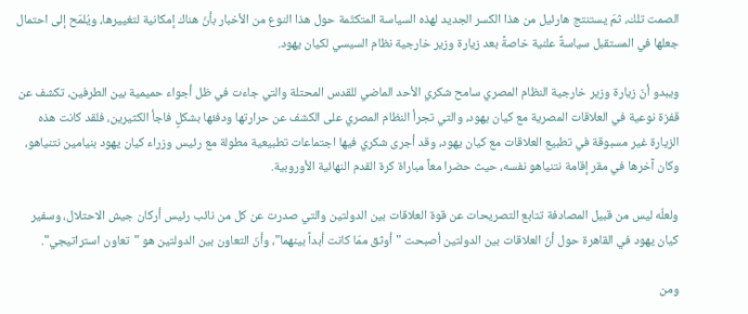الصمت تلك، ثمّ يستنتج هارئيل من هذا الكسر الجديد لهذه السياسة المتكتّمة حول هذا النوع من الأخبار بأنّ هناك إمكانية لتغييرها، ويُلمّح إلى احتمال جعلها في المستقبل سياسةً علنية خاصةً بعد زيارة وزير خارجية نظام السيسي لكيان يهود.

ويبدو أنّ زيارة وزير خارجية النظام المصري سامح شكري الأحد الماضي للقدس المحتلة والتي جاءت في ظل أجواء حميمية بين الطرفين، تكشف عن قفزة نوعية في العلاقات المصرية مع كيان يهود، والتي تجرأ النظام المصري على الكشف عن حرارتها ودفئها بشكلٍ فاجأ الكثيرين، فلقد كانت هذه الزيارة غير مسبوقة في تطبيع العلاقات مع كيان يهود، وقد أجرى شكري فيها اجتماعات تطبيعية مطولة مع رئيس وزراء كيان يهود بنيامين نتنياهو، وكان آخرها في مقر إقامة نتنياهو نفسه، حيث حضرا معاً مباراة كرة القدم النهائية الأوروبية.

ولعلّه ليس من قبيل المصادفة تتابع التصريحات عن قوة العلاقات بين الدولتين والتي صدرت عن كل من نائب رئيس أركان جيش الاحتلال، وسفير كيان يهود في القاهرة حول أنّ العلاقات بين الدولتين أصبحت "أوثق ممّا كانت أبداً بينهما"، وأنّ التعاون بين الدولتين هو "تعاون استراتيجي".

ومن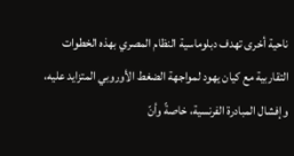ناحية أخرى تهدف دبلوماسية النظام المصري بهذه الخطوات التقاربية مع كيان يهود لمواجهة الضغط الأوروبي المتزايد عليه، وإفشال المبادرة الفرنسية، خاصةً وأنّ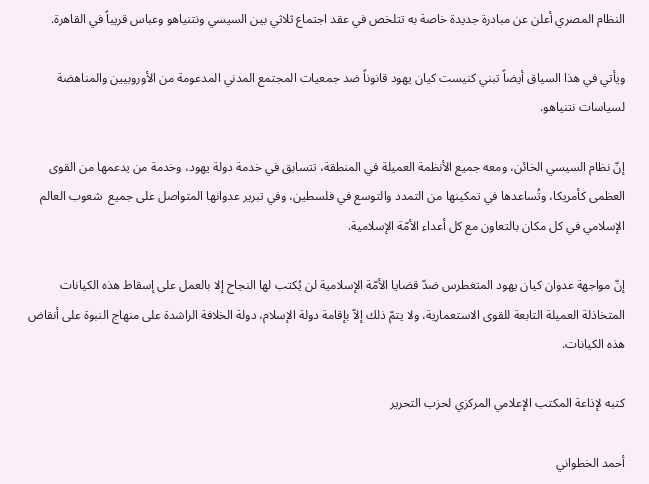النظام المصري أعلن عن مبادرة جديدة خاصة به تتلخص في عقد اجتماع ثلاثي بين السيسي ونتنياهو وعباس قريباً في القاهرة.

ويأتي في هذا السياق أيضاً تبني كنيست كيان يهود قانوناً ضد جمعيات المجتمع المدني المدعومة من الأوروبيين والمناهضة لسياسات نتنياهو.

إنّ نظام السيسي الخائن، ومعه جميع الأنظمة العميلة في المنطقة، تتسابق في خدمة دولة يهود، وخدمة من يدعمها من القوى العظمى كأمريكا، وتُساعدها في تمكينها من التمدد والتوسع في فلسطين، وفي تبرير عدوانها المتواصل على جميع  شعوب العالم الإسلامي في كل مكان بالتعاون مع كل أعداء الأمّة الإسلامية.

إنّ مواجهة عدوان كيان يهود المتغطرس ضدّ قضايا الأمّة الإسلامية لن يُكتب لها النجاح إلا بالعمل على إسقاط هذه الكيانات المتخاذلة العميلة التابعة للقوى الاستعمارية، ولا يتمّ ذلك إلاّ بإقامة دولة الإسلام، دولة الخلافة الراشدة على منهاج النبوة على أنقاض هذه الكيانات.

كتبه لإذاعة المكتب الإعلامي المركزي لحزب التحرير

أحمد الخطواني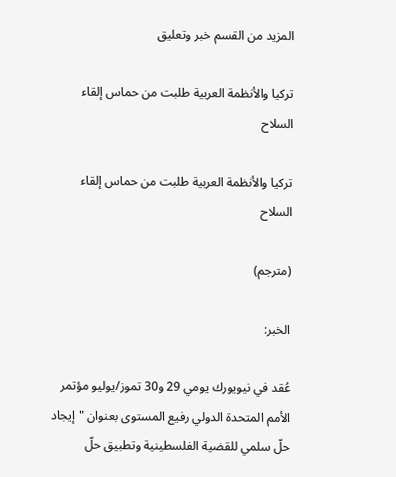المزيد من القسم خبر وتعليق

تركيا والأنظمة العربية طلبت من حماس إلقاء السلاح

تركيا والأنظمة العربية طلبت من حماس إلقاء السلاح

(مترجم)

الخبر:

عُقد في نيويورك يومي 29 و30 تموز/يوليو مؤتمر الأمم المتحدة الدولي رفيع المستوى بعنوان "إيجاد حلّ سلمي للقضية الفلسطينية وتطبيق حلّ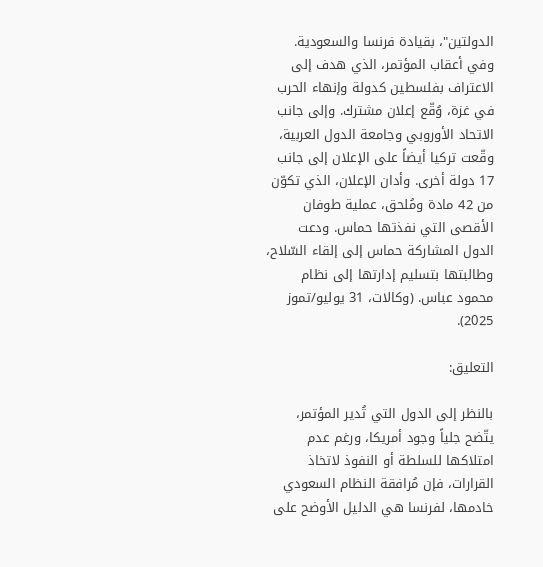الدولتين"، بقيادة فرنسا والسعودية. وفي أعقاب المؤتمر، الذي هدف إلى الاعتراف بفلسطين كدولة وإنهاء الحرب في غزة، وُقّع إعلان مشترك. وإلى جانب الاتحاد الأوروبي وجامعة الدول العربية، وقّعت تركيا أيضاً على الإعلان إلى جانب 17 دولة أخرى. وأدان الإعلان، الذي تكوّن من 42 مادة ومُلحق، عملية طوفان الأقصى التي نفذتها حماس. ودعت الدول المشاركة حماس إلى إلقاء السّلاح، وطالبتها بتسليم إدارتها إلى نظام محمود عباس. (وكالات، 31 يوليو/تموز 2025).

التعليق:

بالنظر إلى الدول التي تُدير المؤتمر، يتّضح جلياً وجود أمريكا، ورغم عدم امتلاكها للسلطة أو النفوذ لاتخاذ القرارات، فإن مُرافقة النظام السعودي خادمها، لفرنسا هي الدليل الأوضح على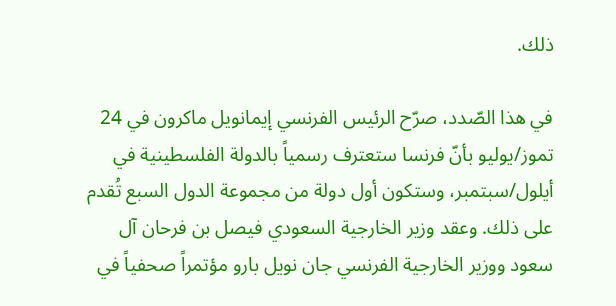ذلك.

في هذا الصّدد، صرّح الرئيس الفرنسي إيمانويل ماكرون في 24 تموز/يوليو بأنّ فرنسا ستعترف رسمياً بالدولة الفلسطينية في أيلول/سبتمبر، وستكون أول دولة من مجموعة الدول السبع تُقدم على ذلك. وعقد وزير الخارجية السعودي فيصل بن فرحان آل سعود ووزير الخارجية الفرنسي جان نويل بارو مؤتمراً صحفياً في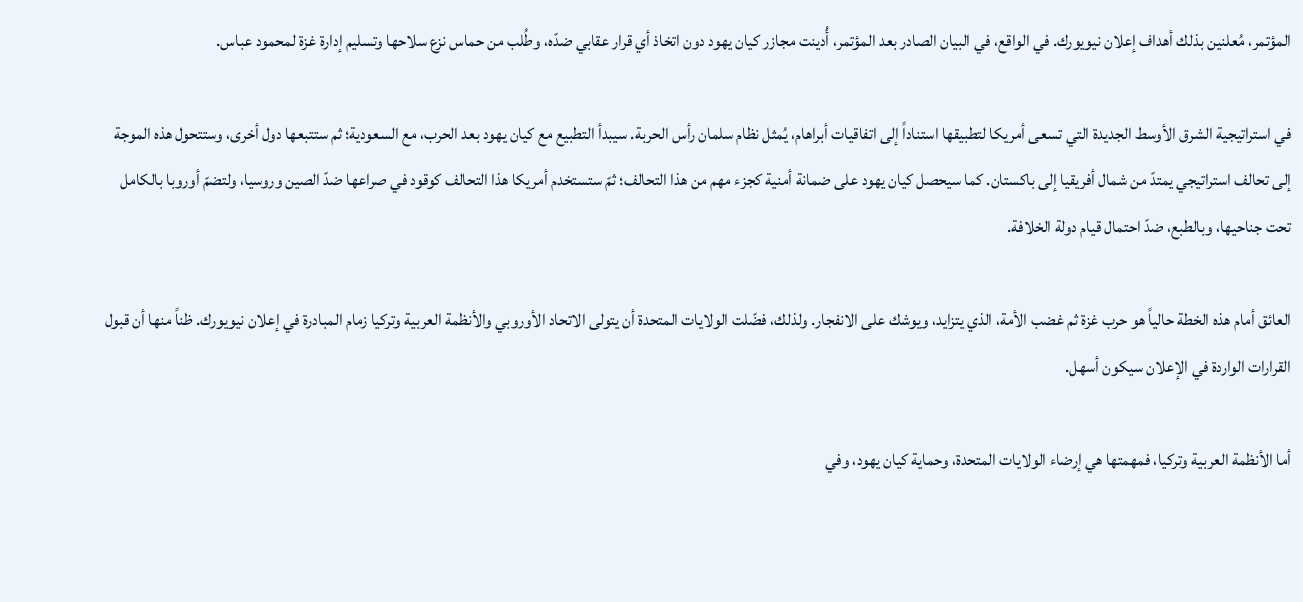المؤتمر، مُعلنين بذلك أهداف إعلان نيويورك. في الواقع، في البيان الصادر بعد المؤتمر، أُدينت مجازر كيان يهود دون اتخاذ أي قرار عقابي ضدّه، وطُلب من حماس نزع سلاحها وتسليم إدارة غزة لمحمود عباس.

في استراتيجية الشرق الأوسط الجديدة التي تسعى أمريكا لتطبيقها استناداً إلى اتفاقيات أبراهام، يُمثل نظام سلمان رأس الحربة. سيبدأ التطبيع مع كيان يهود بعد الحرب، مع السعودية؛ ثم ستتبعها دول أخرى، وستتحول هذه الموجة إلى تحالف استراتيجي يمتدّ من شمال أفريقيا إلى باكستان. كما سيحصل كيان يهود على ضمانة أمنية كجزء مهم من هذا التحالف؛ ثمّ ستستخدم أمريكا هذا التحالف كوقود في صراعها ضدّ الصين وروسيا، ولتضمّ أوروبا بالكامل تحت جناحيها، وبالطبع، ضدّ احتمال قيام دولة الخلافة.

العائق أمام هذه الخطة حالياً هو حرب غزة ثم غضب الأمة، الذي يتزايد، ويوشك على الانفجار. ولذلك، فضّلت الولايات المتحدة أن يتولى الاتحاد الأوروبي والأنظمة العربية وتركيا زمام المبادرة في إعلان نيويورك. ظناً منها أن قبول القرارات الواردة في الإعلان سيكون أسهل.

أما الأنظمة العربية وتركيا، فمهمتها هي إرضاء الولايات المتحدة، وحماية كيان يهود، وفي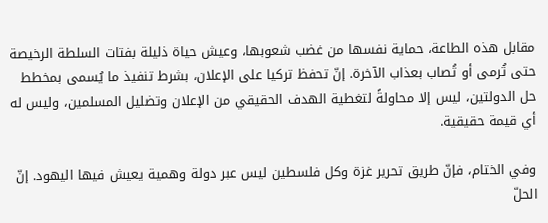مقابل هذه الطاعة، حماية نفسها من غضب شعوبها، وعيش حياة ذليلة بفتات السلطة الرخيصة حتى تُرمى أو تُصاب بعذاب الآخرة. إنّ تحفظ تركيا على الإعلان، بشرط تنفيذ ما يُسمى بمخطط حل الدولتين، ليس إلا محاولةً لتغطية الهدف الحقيقي من الإعلان وتضليل المسلمين، وليس له أي قيمة حقيقية.

وفي الختام، فإنّ طريق تحرير غزة وكل فلسطين ليس عبر دولة وهمية يعيش فيها اليهود. إنّ الحلّ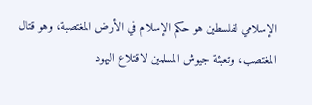الإسلامي لفلسطين هو حكم الإسلام في الأرض المغتصبة، وهو قتال المغتصب، وتعبئة جيوش المسلمين لاقتلاع اليهود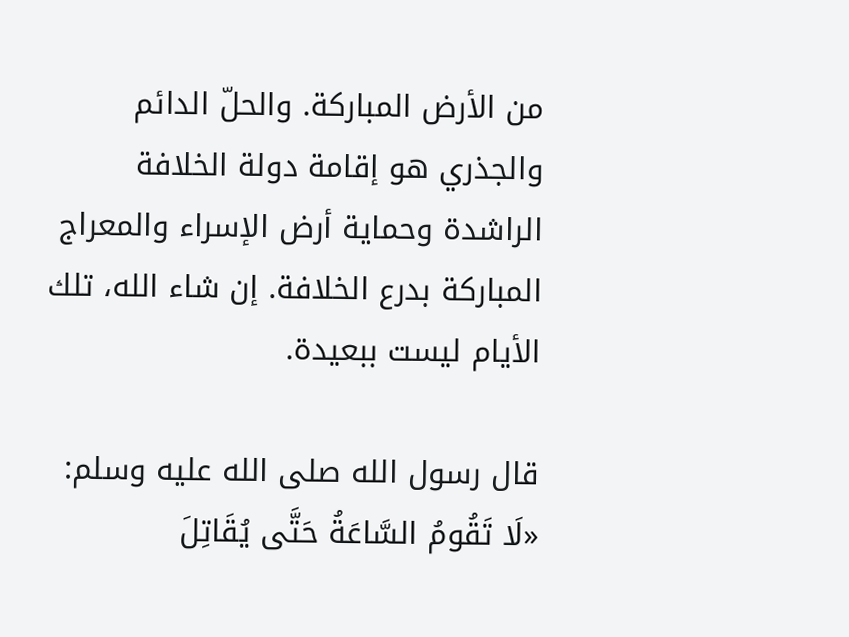من الأرض المباركة. والحلّ الدائم والجذري هو إقامة دولة الخلافة الراشدة وحماية أرض الإسراء والمعراج المباركة بدرع الخلافة. إن شاء الله، تلك الأيام ليست ببعيدة.

قال رسول الله صلى الله عليه وسلم: «لَا تَقُومُ السَّاعَةُ حَتَّى يُقَاتِلَ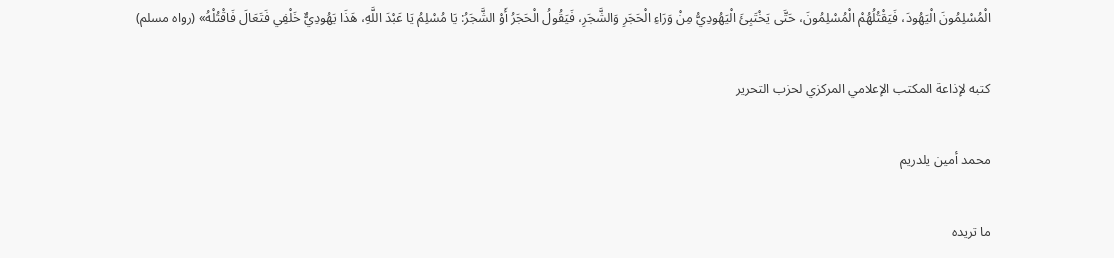الْمُسْلِمُونَ الْيَهُودَ، فَيَقْتُلُهُمْ الْمُسْلِمُونَ، حَتَّى يَخْتَبِئَ الْيَهُودِيُّ مِنْ وَرَاءِ الْحَجَرِ وَالشَّجَرِ، فَيَقُولُ الْحَجَرُ أَوْ الشَّجَرُ: يَا مُسْلِمُ يَا عَبْدَ اللَّهِ، هَذَا يَهُودِيٌّ خَلْفِي فَتَعَالَ فَاقْتُلْهُ» (رواه مسلم)

كتبه لإذاعة المكتب الإعلامي المركزي لحزب التحرير

محمد أمين يلدريم

ما تريده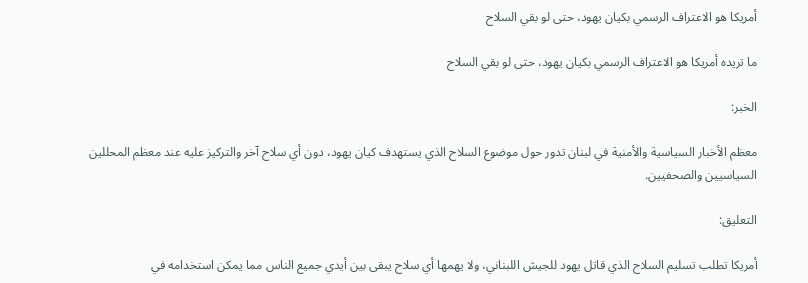أمريكا هو الاعتراف الرسمي بكيان يهود، حتى لو بقي السلاح

ما تريده أمريكا هو الاعتراف الرسمي بكيان يهود، حتى لو بقي السلاح

الخبر:

معظم الأخبار السياسية والأمنية في لبنان تدور حول موضوع السلاح الذي يستهدف كيان يهود، دون أي سلاح آخر والتركيز عليه عند معظم المحللين السياسيين والصحفيين.

التعليق:

أمريكا تطلب تسليم السلاح الذي قاتل يهود للجيش اللبناني، ولا يهمها أي سلاح يبقى بين أيدي جميع الناس مما يمكن استخدامه في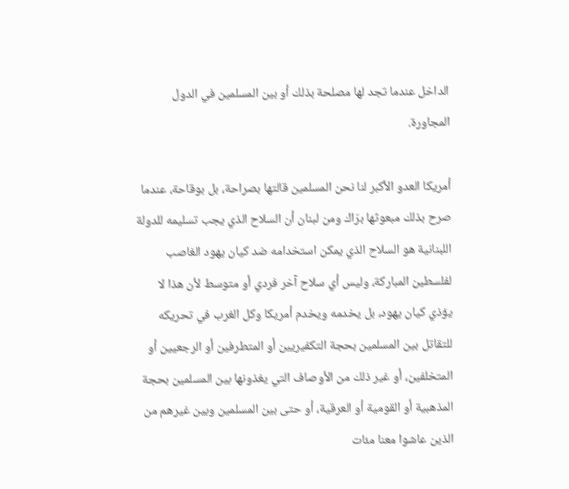الداخل عندما تجد لها مصلحة بذلك أو بين المسلمين في الدول المجاورة.

أمريكا العدو الأكبر لنا نحن المسلمين قالتها بصراحة، بل بوقاحة، عندما صرح بذلك مبعوثها برّاك ومن لبنان أن السلاح الذي يجب تسليمه للدولة اللبنانية هو السلاح الذي يمكن استخدامه ضد كيان يهود الغاصب لفلسطين المباركة، وليس أي سلاح آخر فردي أو متوسط لأن هذا لا يؤذي كيان يهود، بل يخدمه ويخدم أمريكا وكل الغرب في تحريكه للتقاتل بين المسلمين بحجة التكفيريين أو المتطرفين أو الرجعيين أو المتخلفين، أو غير ذلك من الأوصاف التي يغذونها بين المسلمين بحجة المذهبية أو القومية أو العرقية، أو حتى بين المسلمين وبين غيرهم من الذين عاشوا معنا مئات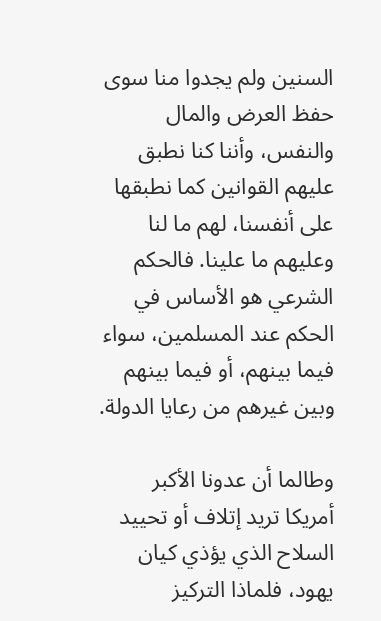السنين ولم يجدوا منا سوى حفظ العرض والمال والنفس، وأننا كنا نطبق عليهم القوانين كما نطبقها على أنفسنا، لهم ما لنا وعليهم ما علينا. فالحكم الشرعي هو الأساس في الحكم عند المسلمين، سواء فيما بينهم، أو فيما بينهم وبين غيرهم من رعايا الدولة.

وطالما أن عدونا الأكبر أمريكا تريد إتلاف أو تحييد السلاح الذي يؤذي كيان يهود، فلماذا التركيز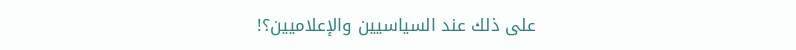على ذلك عند السياسيين والإعلاميين؟!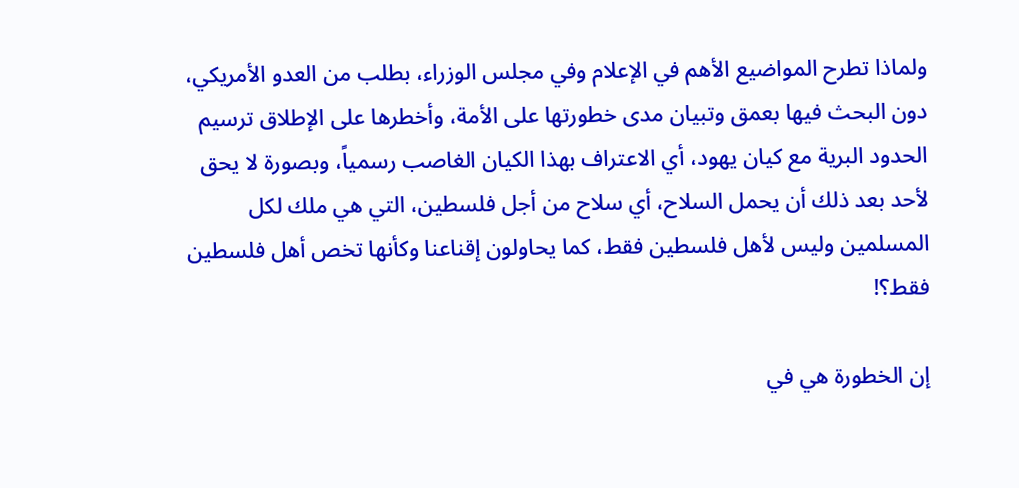ولماذا تطرح المواضيع الأهم في الإعلام وفي مجلس الوزراء، بطلب من العدو الأمريكي، دون البحث فيها بعمق وتبيان مدى خطورتها على الأمة، وأخطرها على الإطلاق ترسيم الحدود البرية مع كيان يهود، أي الاعتراف بهذا الكيان الغاصب رسمياً، وبصورة لا يحق لأحد بعد ذلك أن يحمل السلاح، أي سلاح من أجل فلسطين، التي هي ملك لكل المسلمين وليس لأهل فلسطين فقط، كما يحاولون إقناعنا وكأنها تخص أهل فلسطين فقط؟!

إن الخطورة هي في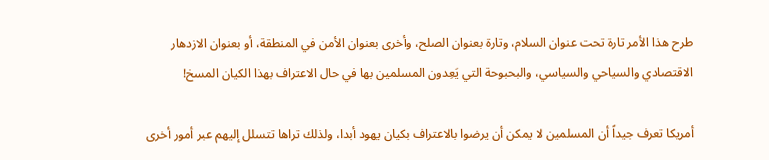طرح هذا الأمر تارة تحت عنوان السلام، وتارة بعنوان الصلح، وأخرى بعنوان الأمن في المنطقة، أو بعنوان الازدهار الاقتصادي والسياحي والسياسي، والبحبوحة التي يَعِدون المسلمين بها في حال الاعتراف بهذا الكيان المسخ!

أمريكا تعرف جيداً أن المسلمين لا يمكن أن يرضوا بالاعتراف بكيان يهود أبدا، ولذلك تراها تتسلل إليهم عبر أمور أخرى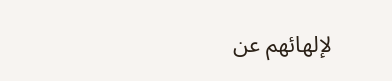لإلهائهم عن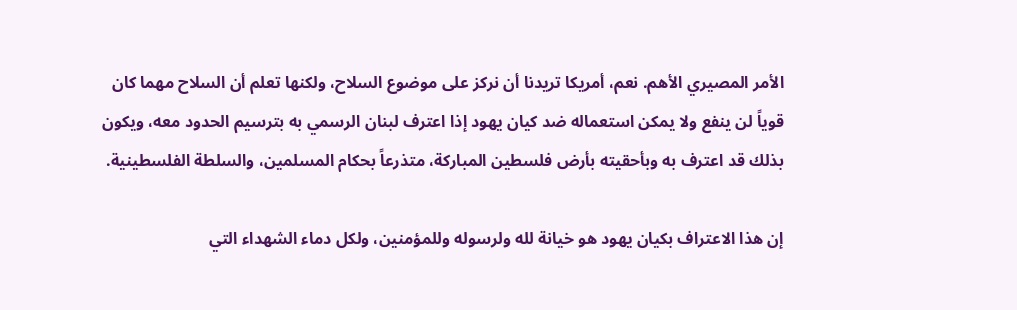الأمر المصيري الأهم. نعم، أمريكا تريدنا أن نركز على موضوع السلاح، ولكنها تعلم أن السلاح مهما كان قوياً لن ينفع ولا يمكن استعماله ضد كيان يهود إذا اعترف لبنان الرسمي به بترسيم الحدود معه، ويكون بذلك قد اعترف به وبأحقيته بأرض فلسطين المباركة، متذرعاً بحكام المسلمين، والسلطة الفلسطينية.

إن هذا الاعتراف بكيان يهود هو خيانة لله ولرسوله وللمؤمنين، ولكل دماء الشهداء التي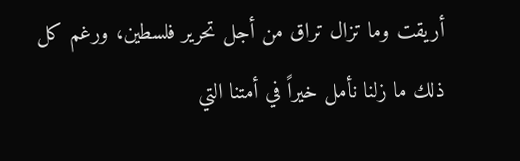أريقت وما تزال تراق من أجل تحرير فلسطين، ورغم كل ذلك ما زلنا نأمل خيراً في أمتنا التي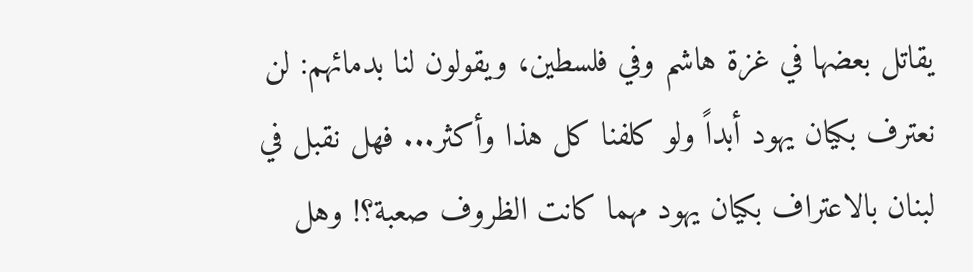يقاتل بعضها في غزة هاشم وفي فلسطين، ويقولون لنا بدمائهم: لن نعترف بكيان يهود أبداً ولو كلفنا كل هذا وأكثر... فهل نقبل في لبنان بالاعتراف بكيان يهود مهما كانت الظروف صعبة؟! وهل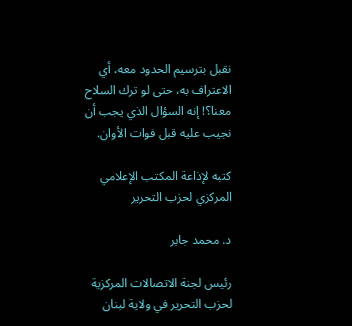نقبل بترسيم الحدود معه، أي الاعتراف به، حتى لو ترك السلاح معنا؟! إنه السؤال الذي يجب أن نجيب عليه قبل فوات الأوان.

كتبه لإذاعة المكتب الإعلامي المركزي لحزب التحرير

د. محمد جابر

رئيس لجنة الاتصالات المركزية لحزب التحرير في ولاية لبنان